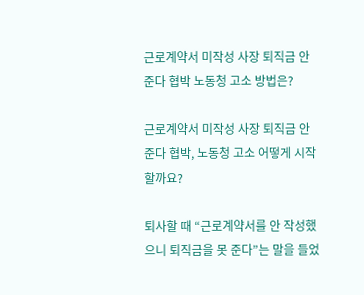근로계약서 미작성 사장 퇴직금 안 준다 협박 노동청 고소 방법은?

근로계약서 미작성 사장 퇴직금 안 준다 협박, 노동청 고소 어떻게 시작할까요?

퇴사할 때 “근로계약서를 안 작성했으니 퇴직금을 못 준다”는 말을 들었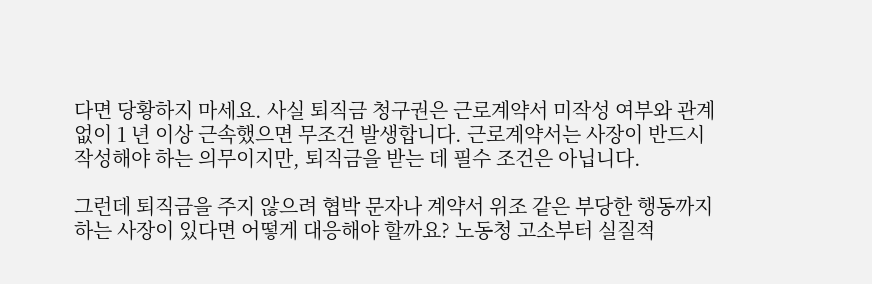다면 당황하지 마세요. 사실 퇴직금 청구권은 근로계약서 미작성 여부와 관계없이 1 년 이상 근속했으면 무조건 발생합니다. 근로계약서는 사장이 반드시 작성해야 하는 의무이지만, 퇴직금을 받는 데 필수 조건은 아닙니다.

그런데 퇴직금을 주지 않으려 협박 문자나 계약서 위조 같은 부당한 행동까지 하는 사장이 있다면 어떻게 대응해야 할까요? 노동청 고소부터 실질적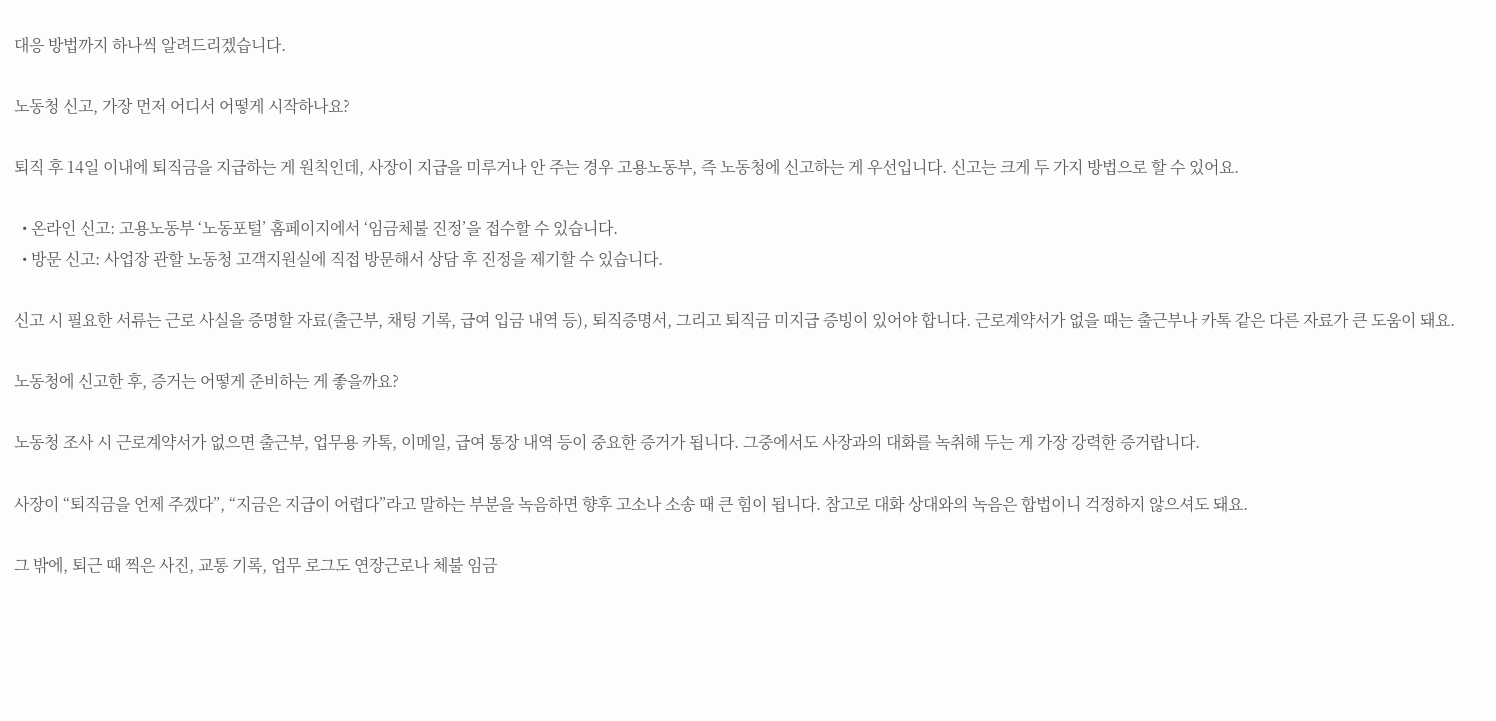대응 방법까지 하나씩 알려드리겠습니다.

노동청 신고, 가장 먼저 어디서 어떻게 시작하나요?

퇴직 후 14일 이내에 퇴직금을 지급하는 게 원칙인데, 사장이 지급을 미루거나 안 주는 경우 고용노동부, 즉 노동청에 신고하는 게 우선입니다. 신고는 크게 두 가지 방법으로 할 수 있어요.

  • 온라인 신고: 고용노동부 ‘노동포털’ 홈페이지에서 ‘임금체불 진정’을 접수할 수 있습니다.
  • 방문 신고: 사업장 관할 노동청 고객지원실에 직접 방문해서 상담 후 진정을 제기할 수 있습니다.

신고 시 필요한 서류는 근로 사실을 증명할 자료(출근부, 채팅 기록, 급여 입금 내역 등), 퇴직증명서, 그리고 퇴직금 미지급 증빙이 있어야 합니다. 근로계약서가 없을 때는 출근부나 카톡 같은 다른 자료가 큰 도움이 돼요.

노동청에 신고한 후, 증거는 어떻게 준비하는 게 좋을까요?

노동청 조사 시 근로계약서가 없으면 출근부, 업무용 카톡, 이메일, 급여 통장 내역 등이 중요한 증거가 됩니다. 그중에서도 사장과의 대화를 녹취해 두는 게 가장 강력한 증거랍니다.

사장이 “퇴직금을 언제 주겠다”, “지금은 지급이 어렵다”라고 말하는 부분을 녹음하면 향후 고소나 소송 때 큰 힘이 됩니다. 참고로 대화 상대와의 녹음은 합법이니 걱정하지 않으셔도 돼요.

그 밖에, 퇴근 때 찍은 사진, 교통 기록, 업무 로그도 연장근로나 체불 임금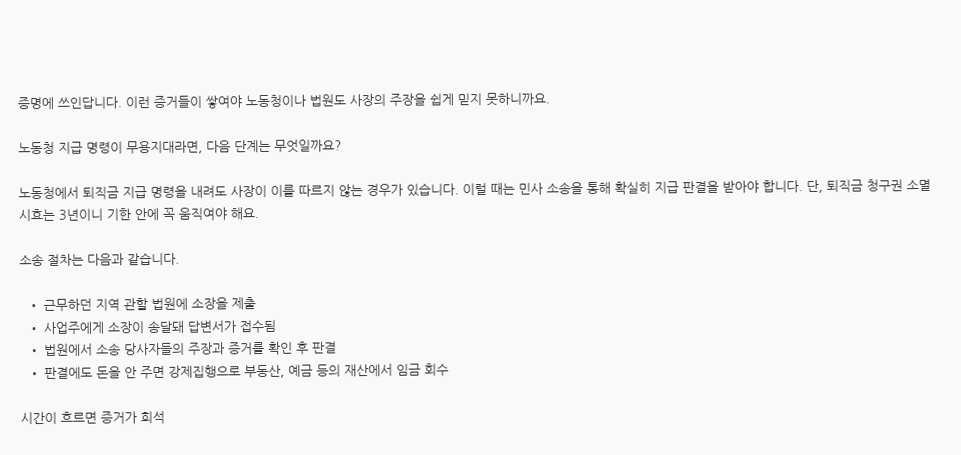증명에 쓰인답니다. 이런 증거들이 쌓여야 노동청이나 법원도 사장의 주장을 쉽게 믿지 못하니까요.

노동청 지급 명령이 무용지대라면, 다음 단계는 무엇일까요?

노동청에서 퇴직금 지급 명령을 내려도 사장이 이를 따르지 않는 경우가 있습니다. 이럴 때는 민사 소송을 통해 확실히 지급 판결을 받아야 합니다. 단, 퇴직금 청구권 소멸시효는 3년이니 기한 안에 꼭 움직여야 해요.

소송 절차는 다음과 같습니다.

  • 근무하던 지역 관할 법원에 소장을 제출
  • 사업주에게 소장이 송달돼 답변서가 접수됨
  • 법원에서 소송 당사자들의 주장과 증거를 확인 후 판결
  • 판결에도 돈을 안 주면 강제집행으로 부동산, 예금 등의 재산에서 임금 회수

시간이 흐르면 증거가 희석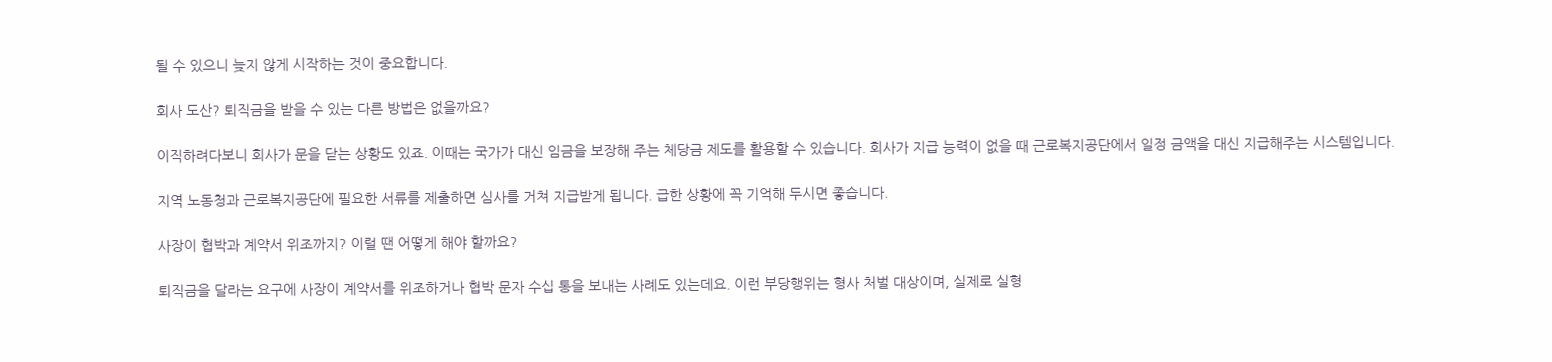될 수 있으니 늦지 않게 시작하는 것이 중요합니다.

회사 도산? 퇴직금을 받을 수 있는 다른 방법은 없을까요?

이직하려다보니 회사가 문을 닫는 상황도 있죠. 이때는 국가가 대신 임금을 보장해 주는 체당금 제도를 활용할 수 있습니다. 회사가 지급 능력이 없을 때 근로복지공단에서 일정 금액을 대신 지급해주는 시스템입니다.

지역 노동청과 근로복지공단에 필요한 서류를 제출하면 심사를 거쳐 지급받게 됩니다. 급한 상황에 꼭 기억해 두시면 좋습니다.

사장이 협박과 계약서 위조까지? 이럴 땐 어떻게 해야 할까요?

퇴직금을 달라는 요구에 사장이 계약서를 위조하거나 협박 문자 수십 통을 보내는 사례도 있는데요. 이런 부당행위는 형사 처벌 대상이며, 실제로 실형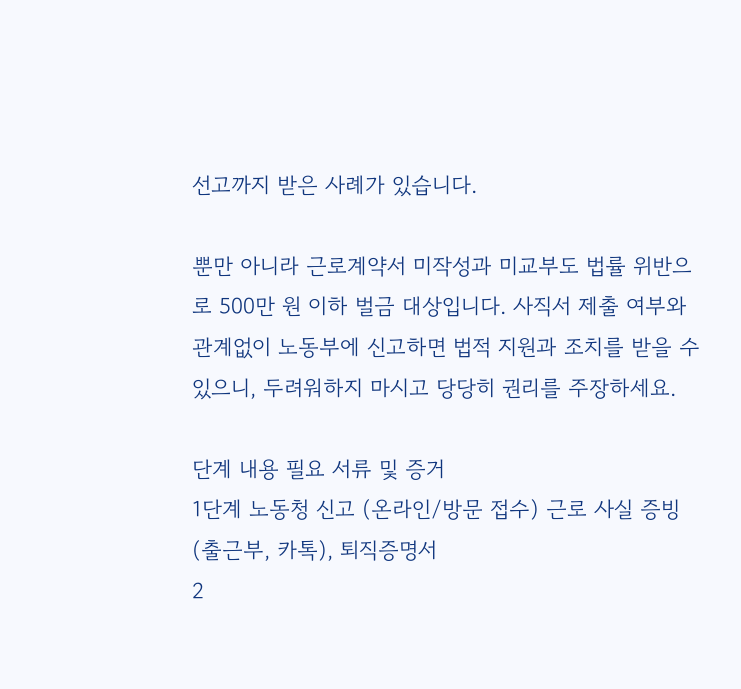선고까지 받은 사례가 있습니다.

뿐만 아니라 근로계약서 미작성과 미교부도 법률 위반으로 500만 원 이하 벌금 대상입니다. 사직서 제출 여부와 관계없이 노동부에 신고하면 법적 지원과 조치를 받을 수 있으니, 두려워하지 마시고 당당히 권리를 주장하세요.

단계 내용 필요 서류 및 증거
1단계 노동청 신고 (온라인/방문 접수) 근로 사실 증빙(출근부, 카톡), 퇴직증명서
2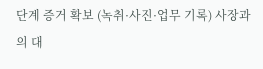단계 증거 확보 (녹취·사진·업무 기록) 사장과의 대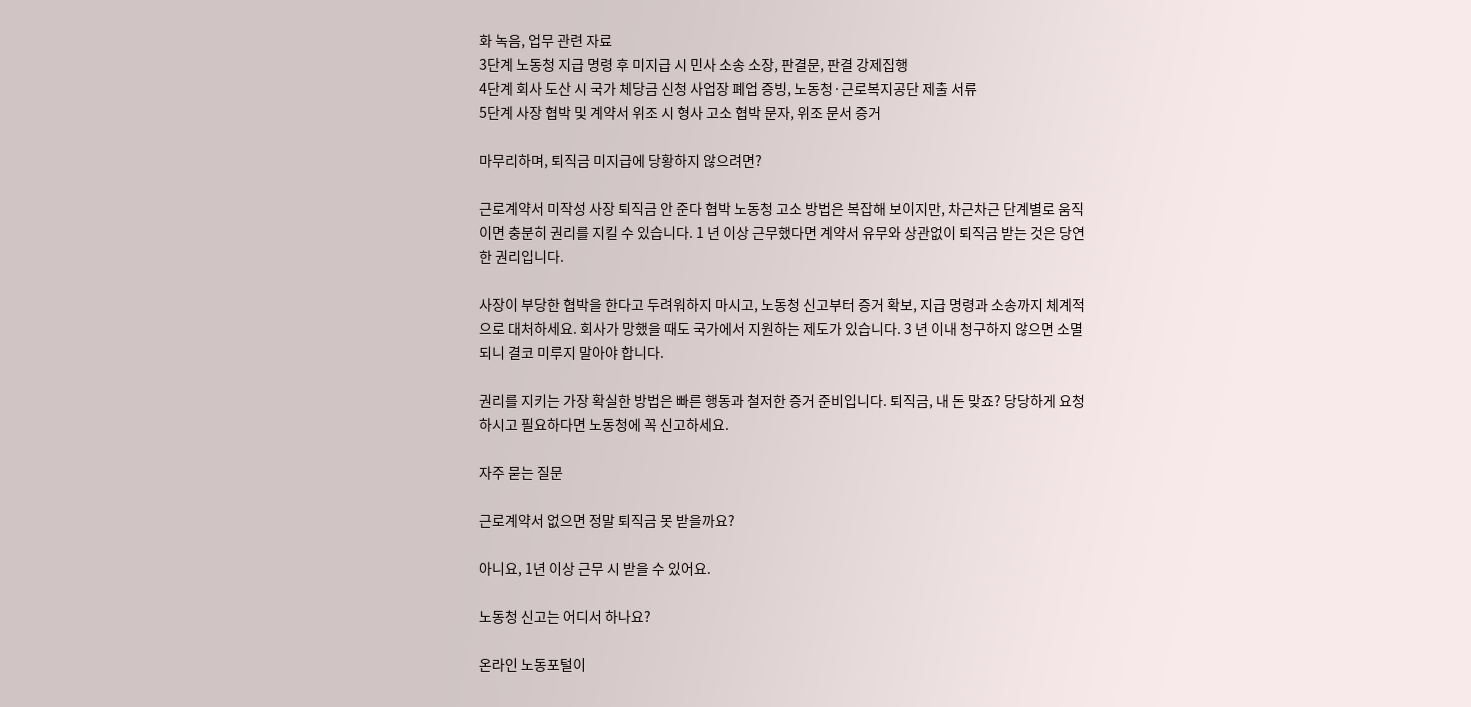화 녹음, 업무 관련 자료
3단계 노동청 지급 명령 후 미지급 시 민사 소송 소장, 판결문, 판결 강제집행
4단계 회사 도산 시 국가 체당금 신청 사업장 폐업 증빙, 노동청·근로복지공단 제출 서류
5단계 사장 협박 및 계약서 위조 시 형사 고소 협박 문자, 위조 문서 증거

마무리하며, 퇴직금 미지급에 당황하지 않으려면?

근로계약서 미작성 사장 퇴직금 안 준다 협박 노동청 고소 방법은 복잡해 보이지만, 차근차근 단계별로 움직이면 충분히 권리를 지킬 수 있습니다. 1 년 이상 근무했다면 계약서 유무와 상관없이 퇴직금 받는 것은 당연한 권리입니다.

사장이 부당한 협박을 한다고 두려워하지 마시고, 노동청 신고부터 증거 확보, 지급 명령과 소송까지 체계적으로 대처하세요. 회사가 망했을 때도 국가에서 지원하는 제도가 있습니다. 3 년 이내 청구하지 않으면 소멸되니 결코 미루지 말아야 합니다.

권리를 지키는 가장 확실한 방법은 빠른 행동과 철저한 증거 준비입니다. 퇴직금, 내 돈 맞죠? 당당하게 요청하시고 필요하다면 노동청에 꼭 신고하세요.

자주 묻는 질문

근로계약서 없으면 정말 퇴직금 못 받을까요?

아니요, 1년 이상 근무 시 받을 수 있어요.

노동청 신고는 어디서 하나요?

온라인 노동포털이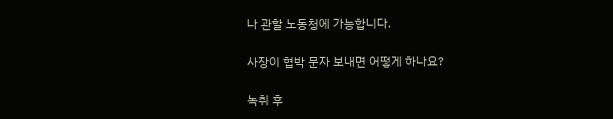나 관할 노동청에 가능합니다.

사장이 협박 문자 보내면 어떻게 하나요?

녹취 후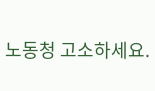노동청 고소하세요.